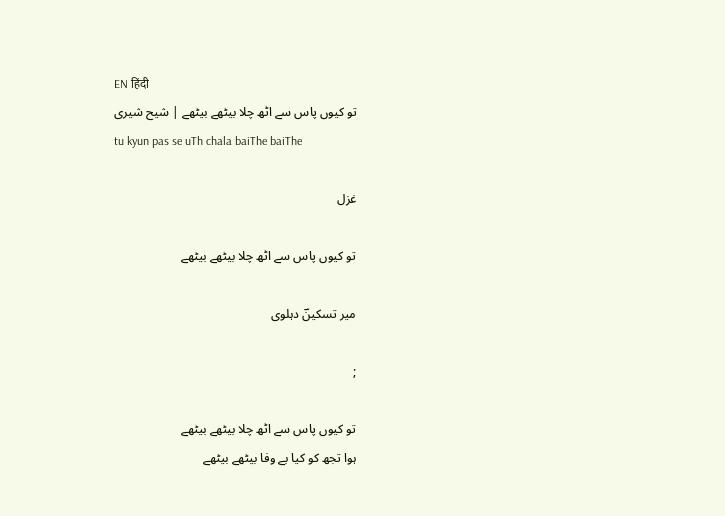EN हिंदी
تو کیوں پاس سے اٹھ چلا بیٹھے بیٹھے | شیح شیری
tu kyun pas se uTh chala baiThe baiThe

غزل

تو کیوں پاس سے اٹھ چلا بیٹھے بیٹھے

میر تسکینؔ دہلوی

;

تو کیوں پاس سے اٹھ چلا بیٹھے بیٹھے
ہوا تجھ کو کیا بے وفا بیٹھے بیٹھے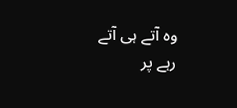وہ آتے ہی آتے رہے پر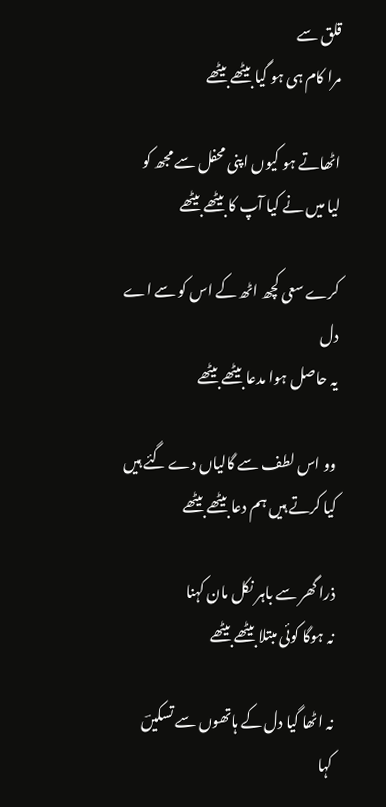قلق سے
مرا کام ہی ہو گیا بیٹھے بیٹھے

اٹھاتے ہو کیوں اپنی محفل سے مجھ کو
لیا میں نے کیا آپ کا بیٹھے بیٹھے

کرے سعی کچھ اٹھ کے اس کو سے اے دل
یہ حاصل ہوا مدعا بیٹھے بیٹھے

وو اس لطف سے گالیاں دے گئے ہیں
کیا کرتے ہیں ہم دعا بیٹھے بیٹھے

ذرا گھر سے باہر نکل مان کہنا
نہ ہوگا کوئی مبتلا بیٹھے بیٹھے

نہ اٹھا گیا دل کے ہاتھوں سے تسکیںؔ
کہا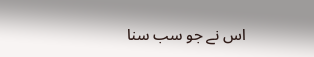اس نے جو سب سنا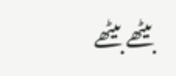بیٹھے بیٹھے